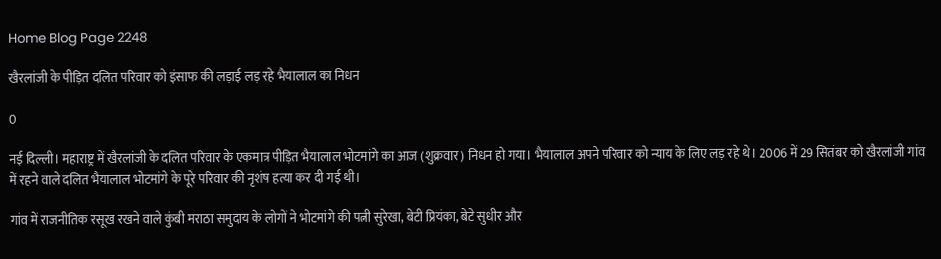Home Blog Page 2248

खैरलांजी के पीड़ित दलित परिवार को इंसाफ की लड़ाई लड़ रहे भैयालाल का निधन

0

नई दिल्ली। महाराष्ट्र में खैरलांजी के दलित परिवार के एकमात्र पीड़ित भैयालाल भोटमांगे का आज (शुक्रवार) निधन हो गया। भैयालाल अपने परिवार को न्याय के लिए लड़ रहे थे। 2006 में 29 सितंबर को खैरलांजी गांव में रहने वाले दलित भैयालाल भोटमांगे के पूरे परिवार की नृशंष हत्या कर दी गई थी।

गांव में राजनीतिक रसूख रखने वाले कुंबी मराठा समुदाय के लोगों ने भोटमांगे की पत्नी सुरेखा, बेटी प्रियंका, बेटे सुधीर और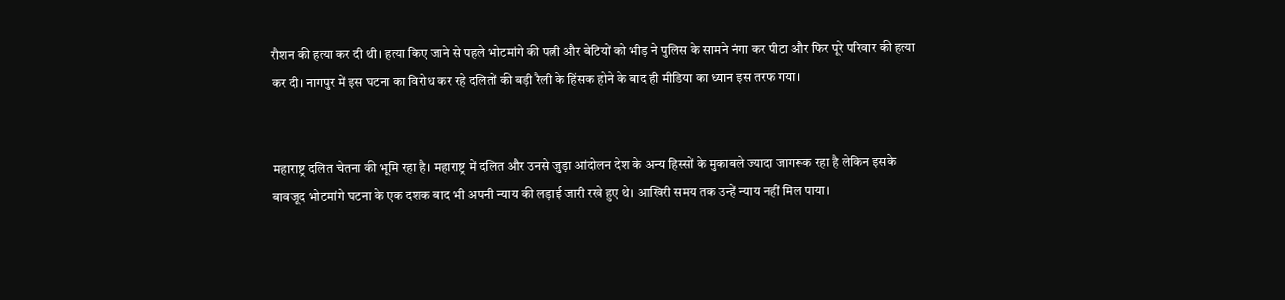रौशन की हत्या कर दी थी। हत्या किए जाने से पहले भोटमांगे की पत्नी और बेटियों को भीड़ ने पुलिस के सामने नंगा कर पीटा और फिर पूरे परिवार की हत्या कर दी। नागपुर में इस घटना का विरोध कर रहे दलितों की बड़ी रैली के हिंसक होने के बाद ही मीडिया का ध्यान इस तरफ गया।


महाराष्ट्र दलित चेतना की भूमि रहा है। महाराष्ट्र में दलित और उनसे जुड़ा आंदोलन देश के अन्य हिस्सों के मुकाबले ज्यादा जागरूक रहा है लेकिन इसके बावजूद भोटमांगे घटना के एक दशक बाद भी अपनी न्याय की लड़ाई जारी रखे हुए थे। आखिरी समय तक उन्हें न्याय नहीं मिल पाया।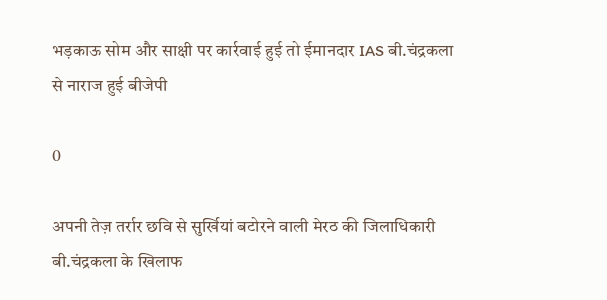भड़काऊ सोम और साक्षी पर कार्रवाई हुई तो ईमानदार IAS बी.चंद्रकला से नाराज हुई बीजेपी

0

अपनी तेज़ तर्रार छवि से सुर्खियां बटोरने वाली मेरठ की जिलाधिकारी बी.चंद्रकला के खिलाफ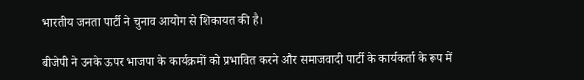भारतीय जनता पार्टी ने चुनाव आयोग से शिकायत की है।

बीजेपी ने उनके ऊपर भाजपा के कार्यक्रमों को प्रभावित करने और समाजवादी पार्टी के कार्यकर्ता के रूप में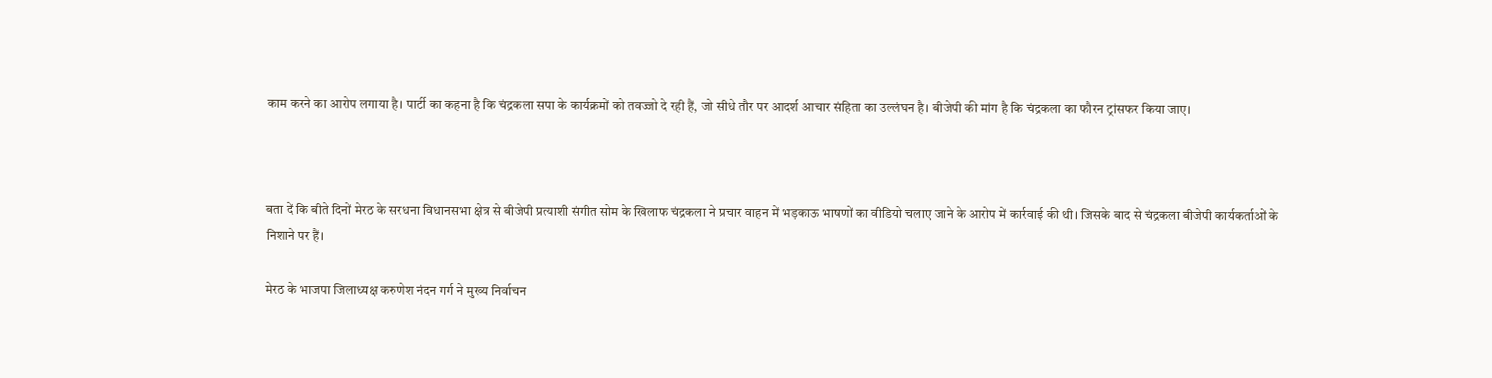काम करने का आरोप लगाया है। पार्टी का कहना है कि चंद्रकला सपा के कार्यक्रमों को तवज्जो दे रही हैं, जो सीधे तौर पर आदर्श आचार संहिता का उल्लंघन है। बीजेपी की मांग है कि चंद्रकला का फौरन ट्रांसफर किया जाए।



बता दें कि बीते दिनों मेरठ के सरधना विधानसभा क्षेत्र से बीजेपी प्रत्याशी संगीत सोम के खिलाफ चंद्रकला ने प्रचार वाहन में भड़काऊ भाषणों का वीडियो चलाए जाने के आरोप में कार्रवाई की थी। जिसके बाद से चंद्रकला बीजेपी कार्यकर्ताओं के निशाने पर हैं।

मेरठ के भाजपा जिलाध्यक्ष करुणेश नंदन गर्ग ने मुख्य निर्वाचन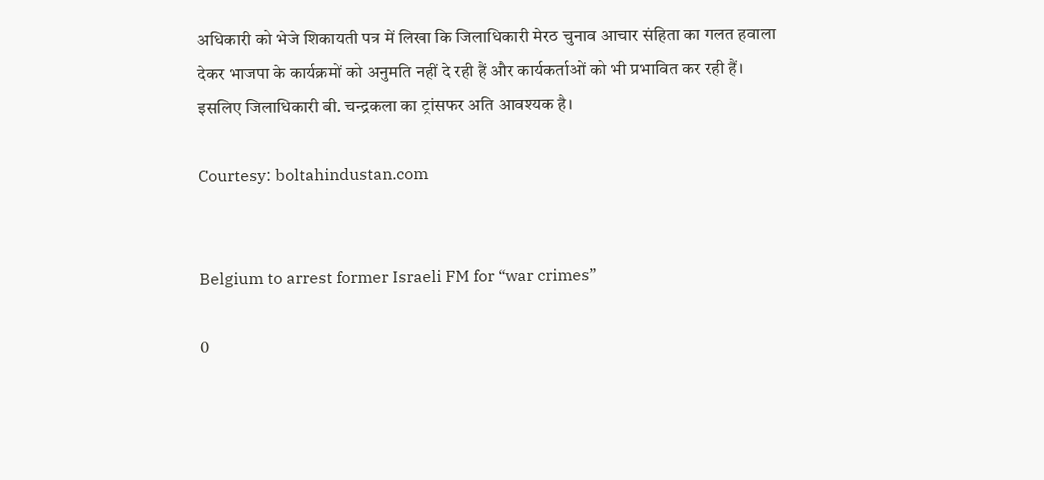अधिकारी को भेजे शिकायती पत्र में लिखा कि जिलाधिकारी मेरठ चुनाव आचार संहिता का गलत हवाला देकर भाजपा के कार्यक्रमों को अनुमति नहीं दे रही हैं और कार्यकर्ताओं को भी प्रभावित कर रही हैं। इसलिए जिलाधिकारी बी. चन्द्रकला का ट्रांसफर अति आवश्यक है।

Courtesy: boltahindustan.com


Belgium to arrest former Israeli FM for “war crimes”

0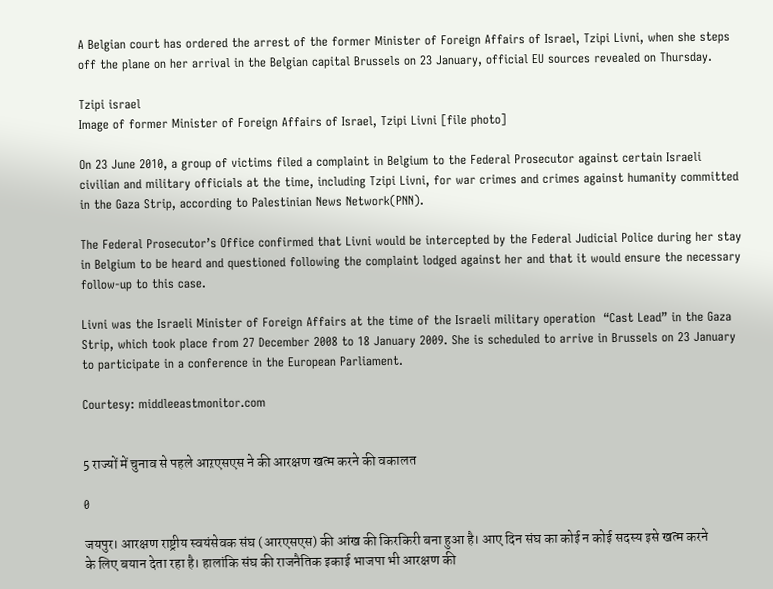A Belgian court has ordered the arrest of the former Minister of Foreign Affairs of Israel, Tzipi Livni, when she steps off the plane on her arrival in the Belgian capital Brussels on 23 January, official EU sources revealed on Thursday.

Tzipi israel
Image of former Minister of Foreign Affairs of Israel, Tzipi Livni [file photo]

On 23 June 2010, a group of victims filed a complaint in Belgium to the Federal Prosecutor against certain Israeli civilian and military officials at the time, including Tzipi Livni, for war crimes and crimes against humanity committed in the Gaza Strip, according to Palestinian News Network(PNN).

The Federal Prosecutor’s Office confirmed that Livni would be intercepted by the Federal Judicial Police during her stay in Belgium to be heard and questioned following the complaint lodged against her and that it would ensure the necessary follow-up to this case.

Livni was the Israeli Minister of Foreign Affairs at the time of the Israeli military operation  “Cast Lead” in the Gaza Strip, which took place from 27 December 2008 to 18 January 2009. She is scheduled to arrive in Brussels on 23 January to participate in a conference in the European Parliament.

Courtesy: middleeastmonitor.com


5 राज्यों में चुनाव से पहले आऱएसएस ने की आरक्षण खत्म करने की वकालत

0

जयपुर। आरक्षण राष्ट्रीय स्वयंसेवक संघ (आरएसएस) की आंख की किरकिरी बना हुआ है। आए दिन संघ का कोई न कोई सदस्य इसे खत्म करने के लिए बयान देता रहा है। हालांकि संघ की राजनैतिक इकाई भाजपा भी आरक्षण की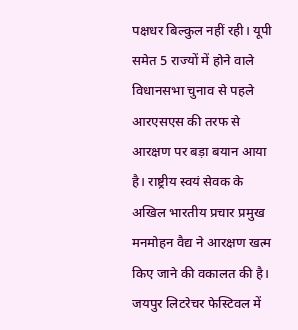पक्षधर बिल्कुल नहीं रही। यूपी समेत 5 राज्यों में होने वाले विधानसभा चुनाव से पहले आरएसएस की तरफ से आरक्षण पर बड़ा बयान आया है। राष्ट्रीय स्वयं सेवक के अखिल भारतीय प्रचार प्रमुख मनमोहन वैद्य ने आरक्षण खत्म किए जाने की वकालत की है। जयपुर लिटरेचर फेस्टिवल में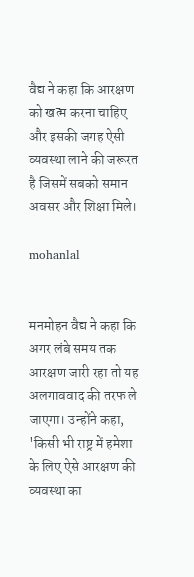वैद्य ने कहा कि आरक्षण को खत्म करना चाहिए और इसकी जगह ऐसी व्यवस्था लाने की जरूरत है जिसमें सबको समान अवसर और शिक्षा मिले।

mohanlal


मनमोहन वैद्य ने कहा कि अगर लंबे समय तक आरक्षण जारी रहा तो यह अलगाववाद की तरफ ले जाएगा। उन्होंने कहा, 'किसी भी राष्ट्र में हमेशा के लिए ऐसे आरक्षण की व्यवस्था का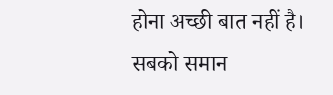होना अच्छी बात नहीं है। सबको समान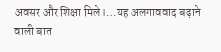अवसर और शिक्षा मिले।…यह अलगाववाद बढ़ाने वाली बात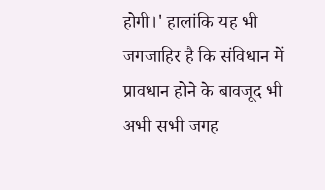होगी।' हालांकि यह भी जगजाहिर है कि संविधान में प्रावधान होने के बावजूद भी अभी सभी जगह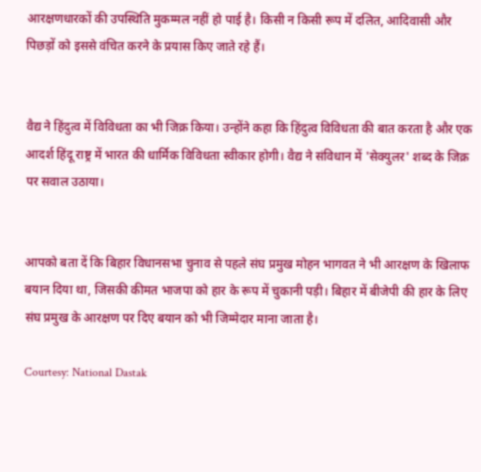आरक्षणधारकों की उपस्थिति मुकम्मल नहीं हो पाई है। किसी न किसी रूप में दलित, आदिवासी और पिछड़ों को इससे वंचित करने के प्रयास किए जाते रहे हैं।


वैद्य ने हिंदुत्व में विविधता का भी जिक्र किया। उन्होंने कहा कि हिंदुत्व विविधता की बात करता है और एक आदर्श हिंदू राष्ट्र में भारत की धार्मिक विविधता स्वीकार होगी। वैद्य ने संविधान में 'सेक्युलर' शब्द के जिक्र पर सवाल उठाया।


आपको बता दें कि बिहार विधानसभा चुनाव से पहले संघ प्रमुख मोहन भागवत ने भी आरक्षण के खिलाफ बयान दिया था, जिसकी कीमत भाजपा को हार के रूप में चुकानी पड़ी। बिहार में बीजेपी की हार के लिए संघ प्रमुख के आरक्षण पर दिए बयान को भी जिम्मेदार माना जाता है।

Courtesy: National Dastak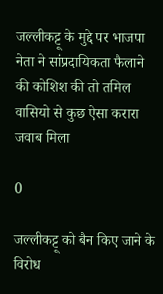जल्लीकट्टू के मुद्दे पर भाजपा नेता ने सांप्रदायिकता फैलाने की कोशिश की तो तमिल वासियो से कुछ ऐसा करारा जवाब मिला

0

जल्‍लीकट्टू को बैन किए जाने के विरोध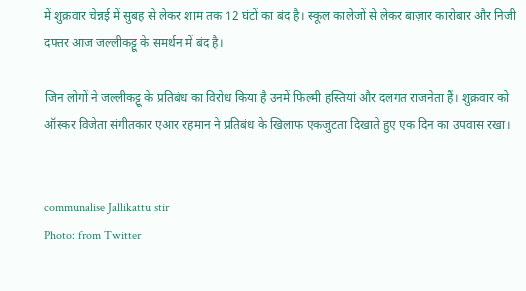में शुक्रवार चेन्नई में सुबह से लेकर शाम तक 12 घंटों का बंद है। स्कूल कालेजों से लेकर बाज़ार कारोबार और निजी दफ्तर आज जल्‍लीकट्टू के समर्थन में बंद है।

जिन लोगों ने जल्लीकट्टू के प्रतिबंध का विरोध किया है उनमें फिल्मी हस्तियां और दलगत राजनेता हैं। शुक्रवार को ऑस्कर विजेता संगीतकार एआर रहमान ने प्रतिबंध के खिलाफ एकजुटता दिखाते हुए एक दिन का उपवास रखा।


communalise Jallikattu stir
Photo: from Twitter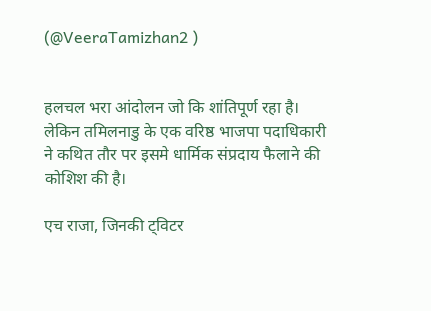(@VeeraTamizhan2 )


हलचल भरा आंदोलन जो कि शांतिपूर्ण रहा है। लेकिन तमिलनाडु के एक वरिष्ठ भाजपा पदाधिकारी ने कथित तौर पर इसमे धार्मिक संप्रदाय फैलाने की कोशिश की है।

एच राजा, जिनकी ट्विटर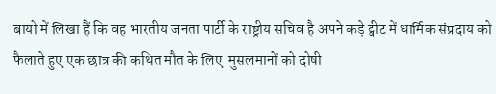बायो में लिखा हैं कि वह भारतीय जनता पार्टी के राष्ट्रीय सचिव है अपने कड़े ट्वीट में धार्मिक संप्रदाय को फैलाते हुए एक छात्र की कथित मौत के लिए  मुसलमानों को दोषी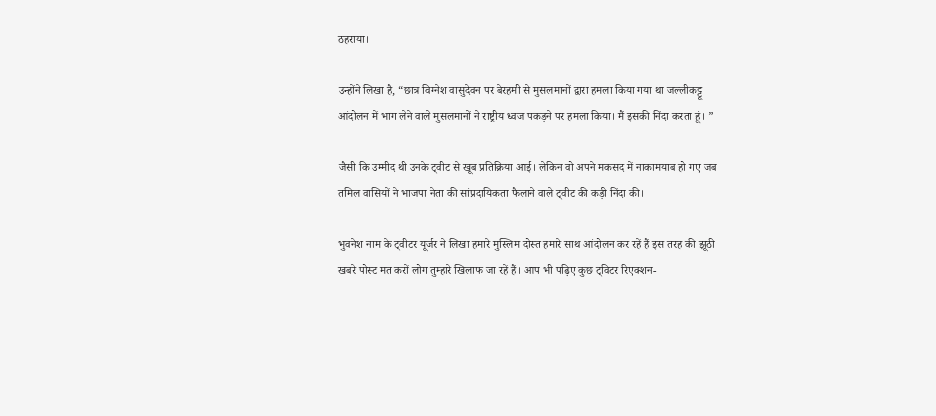ठहराया।

उन्होंने लिखा है, “छात्र विग्नेश वासुदेवन पर बेरहमी से मुसलमानों द्वारा हमला किया गया था जल्लीकट्टू आंदोलन में भाग लेने वाले मुसलमानों ने राष्ट्रीय ध्वज पकड़ने पर हमला किया। मैं इसकी निंदा करता हूं। ”

जैसी कि उम्मीद थी उनके ट्वीट से खूब प्रतिक्रिया आई। लेकिन वो अपने मकसद में नाकामयाब हो गए जब तमिल वासियों ने भाजपा नेता की सांप्रदायिकता फैलाने वाले ट्वीट की कड़ी निंदा की।

भुवनेश नाम के ट्वीटर यूर्जर ने लिखा हमारे मुस्लिम दोस्त हमारे साथ आंदोलन कर रहें हैं इस तरह की झूठी खबरे पोस्ट मत करों लोग तुम्हारे खिलाफ जा रहें हैं। आप भी पढ़िए कुछ ट्विटर रिएक्शन-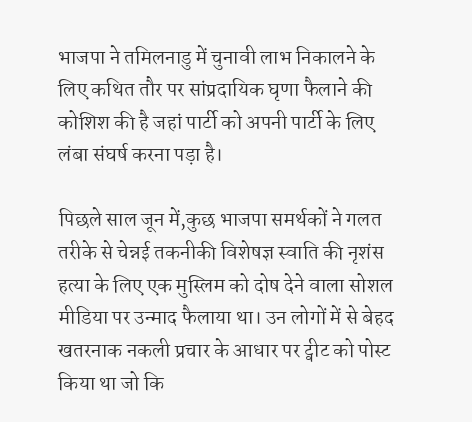भाजपा ने तमिलनाडु में चुनावी लाभ निकालने के लिए कथित तौर पर सांप्रदायिक घृणा फैलाने की कोशिश की है जहां पार्टी को अपनी पार्टी के लिए लंबा संघर्ष करना पड़ा है।

पिछले साल जून में,कुछ भाजपा समर्थकों ने गलत तरीके से चेन्नई तकनीकी विशेषज्ञ स्वाति की नृशंस हत्या के लिए एक मुस्लिम को दोष देने वाला सोशल मीडिया पर उन्माद फैलाया था। उन लोगों में से बेहद खतरनाक नकली प्रचार के आधार पर ट्वीट को पोस्ट किया था जो कि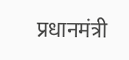प्रधानमंत्री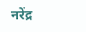नरेंद्र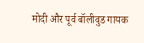मोदी और पूर्व बॉलीवुड गायक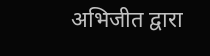अभिजीत द्वारा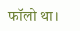फॉलो था।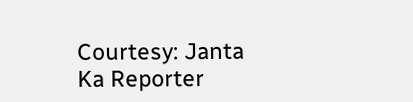Courtesy: Janta Ka Reporter